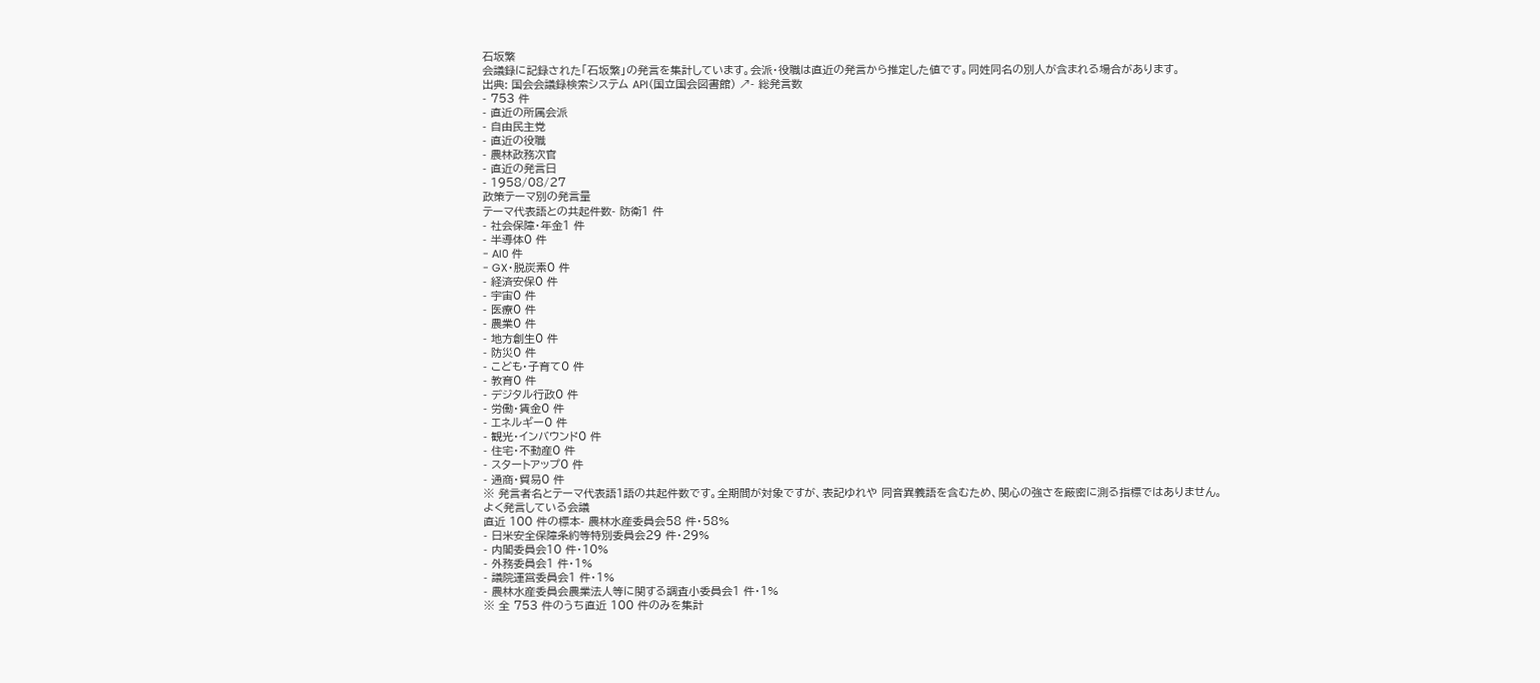石坂繁
会議録に記録された「石坂繁」の発言を集計しています。会派・役職は直近の発言から推定した値です。同姓同名の別人が含まれる場合があります。
出典: 国会会議録検索システム API(国立国会図書館) ↗- 総発言数
- 753 件
- 直近の所属会派
- 自由民主党
- 直近の役職
- 農林政務次官
- 直近の発言日
- 1958/08/27
政策テーマ別の発言量
テーマ代表語との共起件数- 防衛1 件
- 社会保障・年金1 件
- 半導体0 件
- AI0 件
- GX・脱炭素0 件
- 経済安保0 件
- 宇宙0 件
- 医療0 件
- 農業0 件
- 地方創生0 件
- 防災0 件
- こども・子育て0 件
- 教育0 件
- デジタル行政0 件
- 労働・賃金0 件
- エネルギー0 件
- 観光・インバウンド0 件
- 住宅・不動産0 件
- スタートアップ0 件
- 通商・貿易0 件
※ 発言者名とテーマ代表語1語の共起件数です。全期間が対象ですが、表記ゆれや 同音異義語を含むため、関心の強さを厳密に測る指標ではありません。
よく発言している会議
直近 100 件の標本- 農林水産委員会58 件・58%
- 日米安全保障条約等特別委員会29 件・29%
- 内閣委員会10 件・10%
- 外務委員会1 件・1%
- 議院運営委員会1 件・1%
- 農林水産委員会農業法人等に関する調査小委員会1 件・1%
※ 全 753 件のうち直近 100 件のみを集計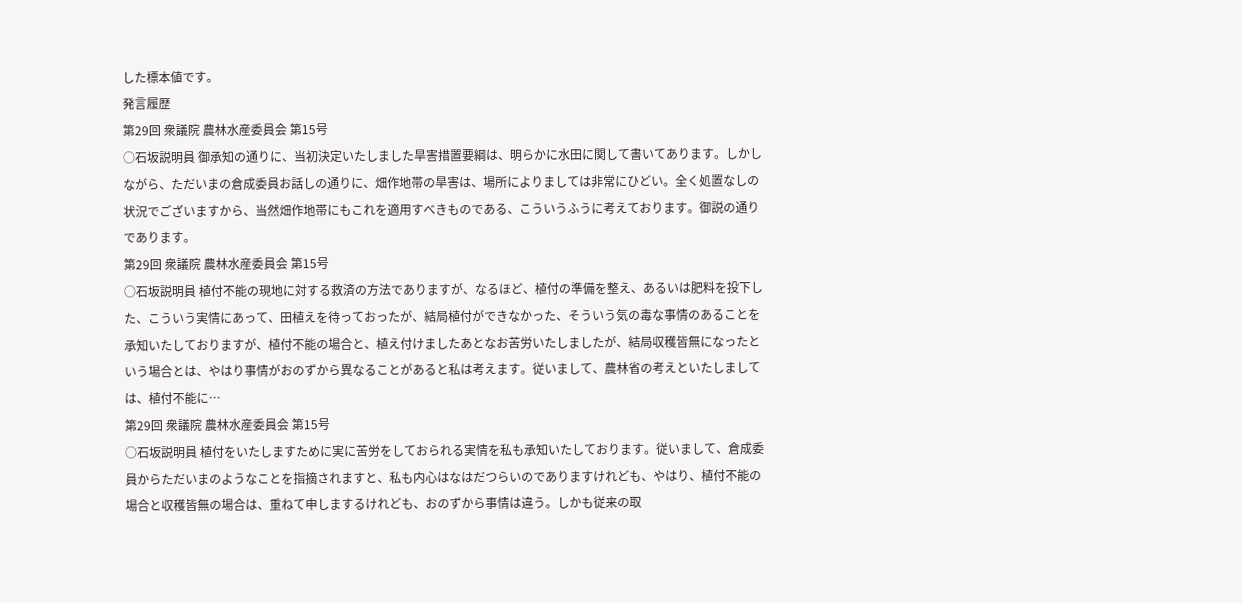した標本値です。
発言履歴
第29回 衆議院 農林水産委員会 第15号
○石坂説明員 御承知の通りに、当初決定いたしました旱害措置要綱は、明らかに水田に関して書いてあります。しかしながら、ただいまの倉成委員お話しの通りに、畑作地帯の旱害は、場所によりましては非常にひどい。全く処置なしの状況でございますから、当然畑作地帯にもこれを適用すべきものである、こういうふうに考えております。御説の通りであります。
第29回 衆議院 農林水産委員会 第15号
○石坂説明員 植付不能の現地に対する救済の方法でありますが、なるほど、植付の準備を整え、あるいは肥料を投下した、こういう実情にあって、田植えを待っておったが、結局植付ができなかった、そういう気の毒な事情のあることを承知いたしておりますが、植付不能の場合と、植え付けましたあとなお苦労いたしましたが、結局収穫皆無になったという場合とは、やはり事情がおのずから異なることがあると私は考えます。従いまして、農林省の考えといたしましては、植付不能に…
第29回 衆議院 農林水産委員会 第15号
○石坂説明員 植付をいたしますために実に苦労をしておられる実情を私も承知いたしております。従いまして、倉成委員からただいまのようなことを指摘されますと、私も内心はなはだつらいのでありますけれども、やはり、植付不能の場合と収穫皆無の場合は、重ねて申しまするけれども、おのずから事情は違う。しかも従来の取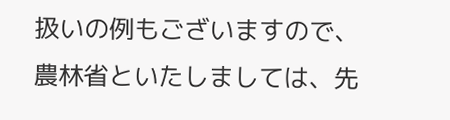扱いの例もございますので、農林省といたしましては、先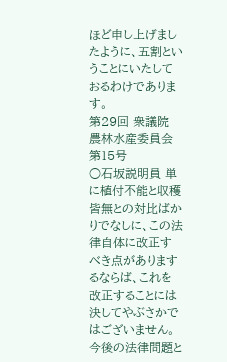ほど申し上げましたように、五割ということにいたしておるわけであります。
第29回 衆議院 農林水産委員会 第15号
○石坂説明員 単に植付不能と収穫皆無との対比ばかりでなしに、この法律自体に改正すべき点がありまするならば、これを改正することには決してやぶさかではございません。今後の法律問題と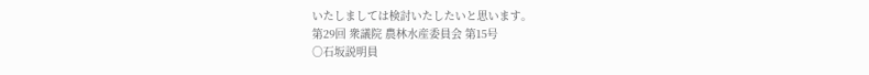いたしましては検討いたしたいと思います。
第29回 衆議院 農林水産委員会 第15号
○石坂説明員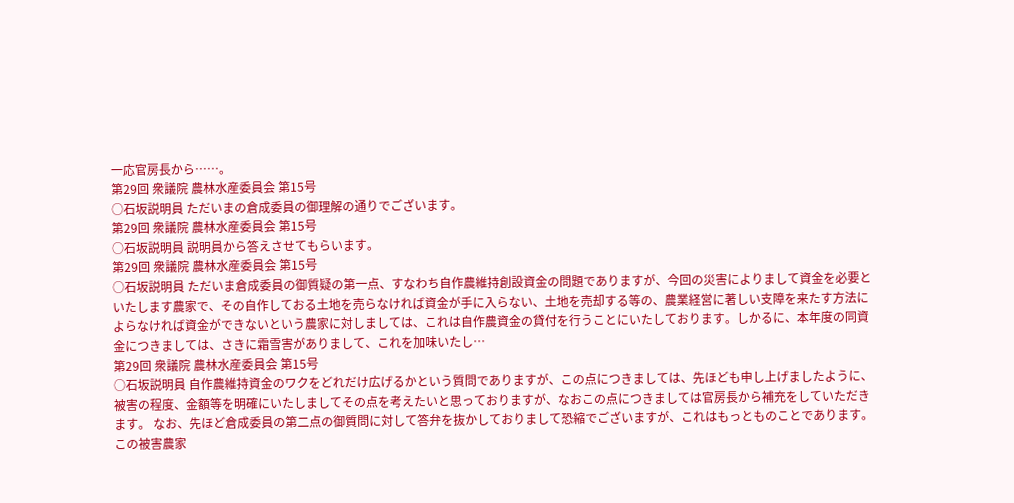一応官房長から……。
第29回 衆議院 農林水産委員会 第15号
○石坂説明員 ただいまの倉成委員の御理解の通りでございます。
第29回 衆議院 農林水産委員会 第15号
○石坂説明員 説明員から答えさせてもらいます。
第29回 衆議院 農林水産委員会 第15号
○石坂説明員 ただいま倉成委員の御質疑の第一点、すなわち自作農維持創設資金の問題でありますが、今回の災害によりまして資金を必要といたします農家で、その自作しておる土地を売らなければ資金が手に入らない、土地を売却する等の、農業経営に著しい支障を来たす方法によらなければ資金ができないという農家に対しましては、これは自作農資金の貸付を行うことにいたしております。しかるに、本年度の同資金につきましては、さきに霜雪害がありまして、これを加味いたし…
第29回 衆議院 農林水産委員会 第15号
○石坂説明員 自作農維持資金のワクをどれだけ広げるかという質問でありますが、この点につきましては、先ほども申し上げましたように、被害の程度、金額等を明確にいたしましてその点を考えたいと思っておりますが、なおこの点につきましては官房長から補充をしていただきます。 なお、先ほど倉成委員の第二点の御質問に対して答弁を抜かしておりまして恐縮でございますが、これはもっとものことであります。この被害農家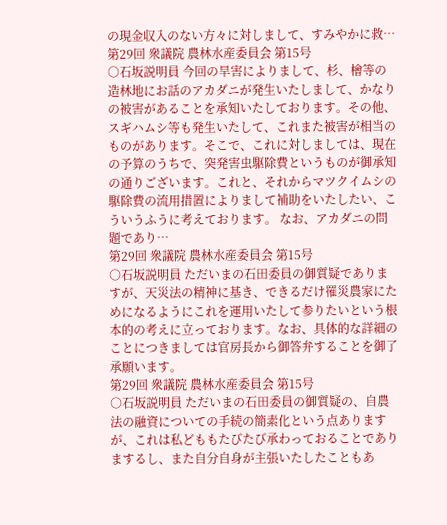の現金収入のない方々に対しまして、すみやかに救…
第29回 衆議院 農林水産委員会 第15号
○石坂説明員 今回の旱害によりまして、杉、檜等の造林地にお話のアカダニが発生いたしまして、かなりの被害があることを承知いたしております。その他、スギハムシ等も発生いたして、これまた被害が相当のものがあります。そこで、これに対しましては、現在の予算のうちで、突発害虫駆除費というものが御承知の通りございます。これと、それからマツクイムシの駆除費の流用措置によりまして補助をいたしたい、こういうふうに考えております。 なお、アカダニの問題であり…
第29回 衆議院 農林水産委員会 第15号
○石坂説明員 ただいまの石田委員の御質疑でありますが、天災法の精神に基き、できるだけ罹災農家にためになるようにこれを運用いたして参りたいという根本的の考えに立っております。なお、具体的な詳細のことにつきましては官房長から御答弁することを御了承願います。
第29回 衆議院 農林水産委員会 第15号
○石坂説明員 ただいまの石田委員の御質疑の、自農法の融資についての手続の簡素化という点ありますが、これは私どももたびたび承わっておることでありまするし、また自分自身が主張いたしたこともあ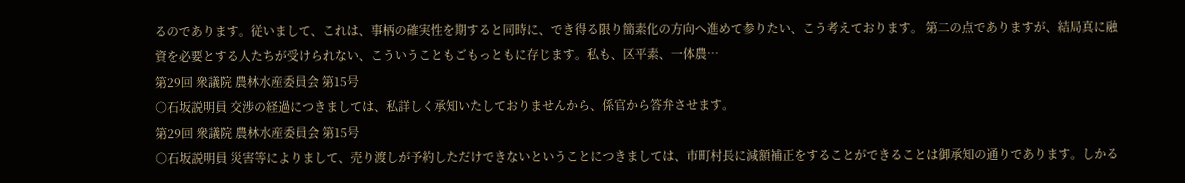るのであります。従いまして、これは、事柄の確実性を期すると同時に、でき得る限り簡素化の方向へ進めて参りたい、こう考えております。 第二の点でありますが、結局真に融資を必要とする人たちが受けられない、こういうこともごもっともに存じます。私も、区平素、一体農…
第29回 衆議院 農林水産委員会 第15号
○石坂説明員 交渉の経過につきましては、私詳しく承知いたしておりませんから、係官から答弁させます。
第29回 衆議院 農林水産委員会 第15号
○石坂説明員 災害等によりまして、売り渡しが予約しただけできないということにつきましては、市町村長に減額補正をすることができることは御承知の通りであります。しかる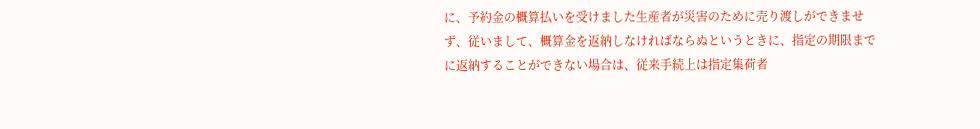に、予約金の概算払いを受けました生産者が災害のために売り渡しができませず、従いまして、概算金を返納しなければならぬというときに、指定の期限までに返納することができない場合は、従来手続上は指定集荷者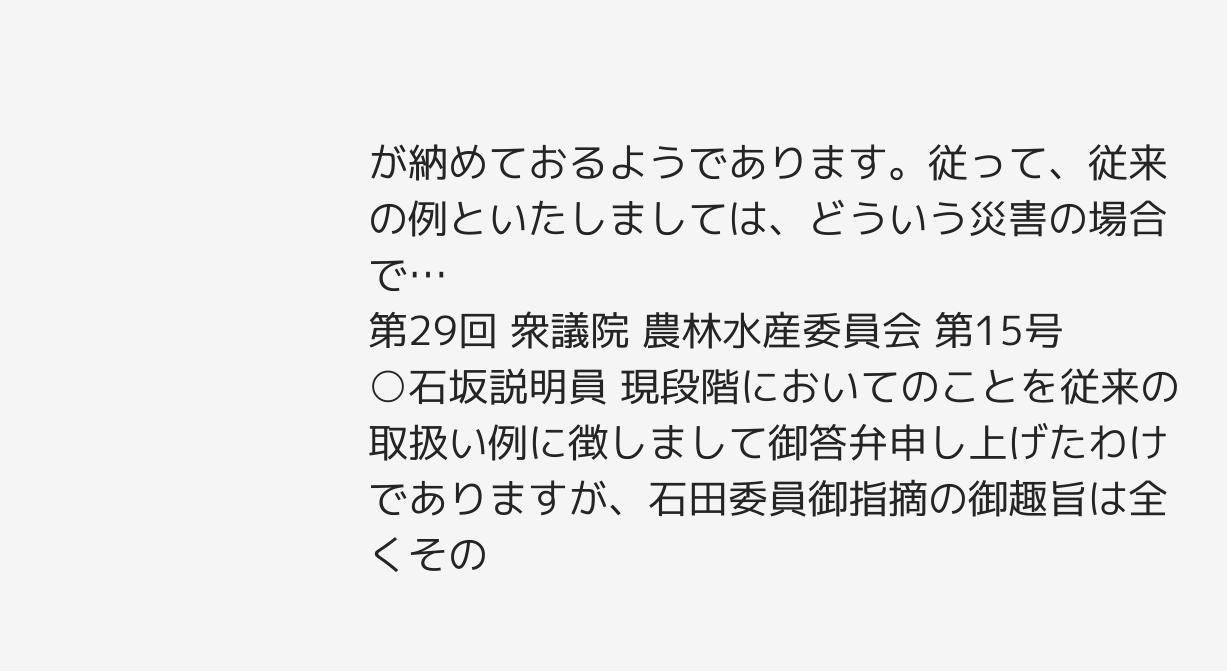が納めておるようであります。従って、従来の例といたしましては、どういう災害の場合で…
第29回 衆議院 農林水産委員会 第15号
○石坂説明員 現段階においてのことを従来の取扱い例に徴しまして御答弁申し上げたわけでありますが、石田委員御指摘の御趣旨は全くその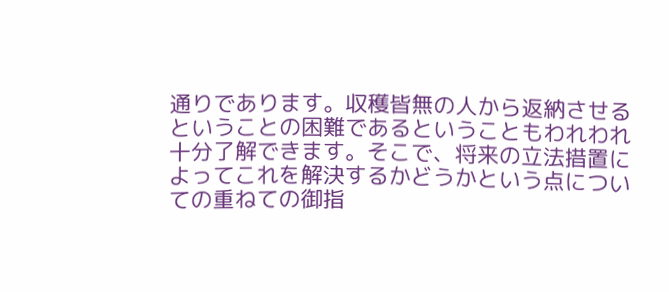通りであります。収穫皆無の人から返納させるということの困難であるということもわれわれ十分了解できます。そこで、将来の立法措置によってこれを解決するかどうかという点についての重ねての御指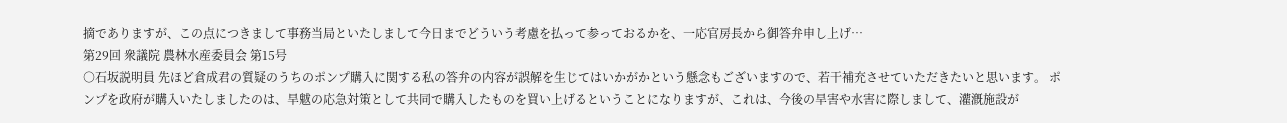摘でありますが、この点につきまして事務当局といたしまして今日までどういう考慮を払って参っておるかを、一応官房長から御答弁申し上げ…
第29回 衆議院 農林水産委員会 第15号
○石坂説明員 先ほど倉成君の質疑のうちのポンプ購入に関する私の答弁の内容が誤解を生じてはいかがかという懸念もございますので、若干補充させていただきたいと思います。 ポンプを政府が購入いたしましたのは、旱魃の応急対策として共同で購入したものを買い上げるということになりますが、これは、今後の旱害や水害に際しまして、灌漑施設が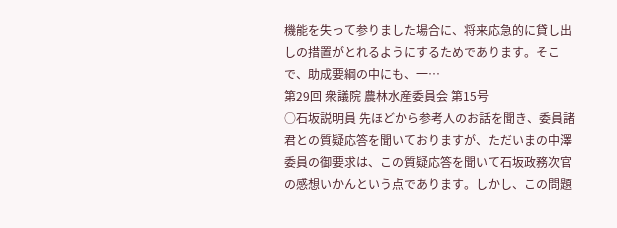機能を失って参りました場合に、将来応急的に貸し出しの措置がとれるようにするためであります。そこで、助成要綱の中にも、一…
第29回 衆議院 農林水産委員会 第15号
○石坂説明員 先ほどから参考人のお話を聞き、委員諸君との質疑応答を聞いておりますが、ただいまの中澤委員の御要求は、この質疑応答を聞いて石坂政務次官の感想いかんという点であります。しかし、この問題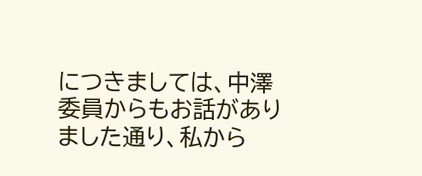につきましては、中澤委員からもお話がありました通り、私から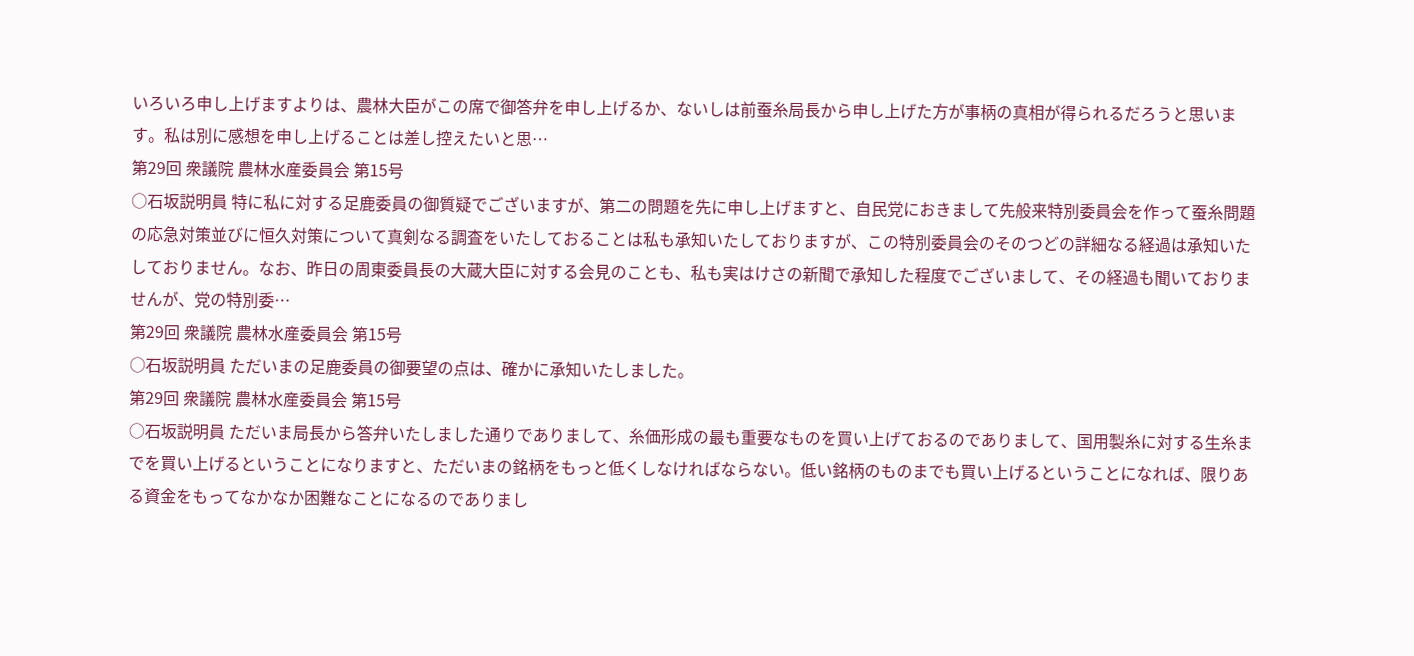いろいろ申し上げますよりは、農林大臣がこの席で御答弁を申し上げるか、ないしは前蚕糸局長から申し上げた方が事柄の真相が得られるだろうと思います。私は別に感想を申し上げることは差し控えたいと思…
第29回 衆議院 農林水産委員会 第15号
○石坂説明員 特に私に対する足鹿委員の御質疑でございますが、第二の問題を先に申し上げますと、自民党におきまして先般来特別委員会を作って蚕糸問題の応急対策並びに恒久対策について真剣なる調査をいたしておることは私も承知いたしておりますが、この特別委員会のそのつどの詳細なる経過は承知いたしておりません。なお、昨日の周東委員長の大蔵大臣に対する会見のことも、私も実はけさの新聞で承知した程度でございまして、その経過も聞いておりませんが、党の特別委…
第29回 衆議院 農林水産委員会 第15号
○石坂説明員 ただいまの足鹿委員の御要望の点は、確かに承知いたしました。
第29回 衆議院 農林水産委員会 第15号
○石坂説明員 ただいま局長から答弁いたしました通りでありまして、糸価形成の最も重要なものを買い上げておるのでありまして、国用製糸に対する生糸までを買い上げるということになりますと、ただいまの銘柄をもっと低くしなければならない。低い銘柄のものまでも買い上げるということになれば、限りある資金をもってなかなか困難なことになるのでありまし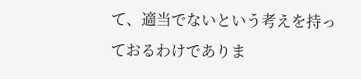て、適当でないという考えを持っておるわけでありま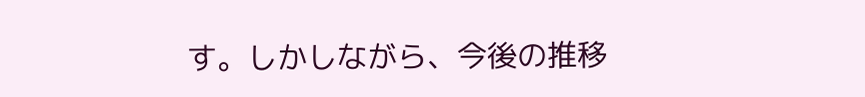す。しかしながら、今後の推移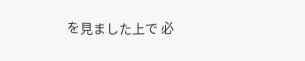を見ました上で 必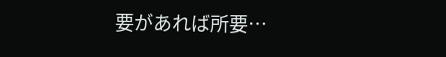要があれば所要…